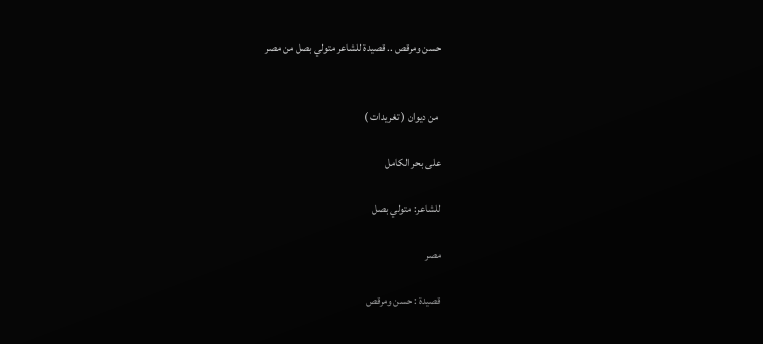حسن ومرقص .. قصيدة للشاعر متولي بصل من مصر


 من ديوان ( تغريدات )

على بحر الكامل

للشاعر: متولي بصل

مصر

قصيدة : حسن ومرقص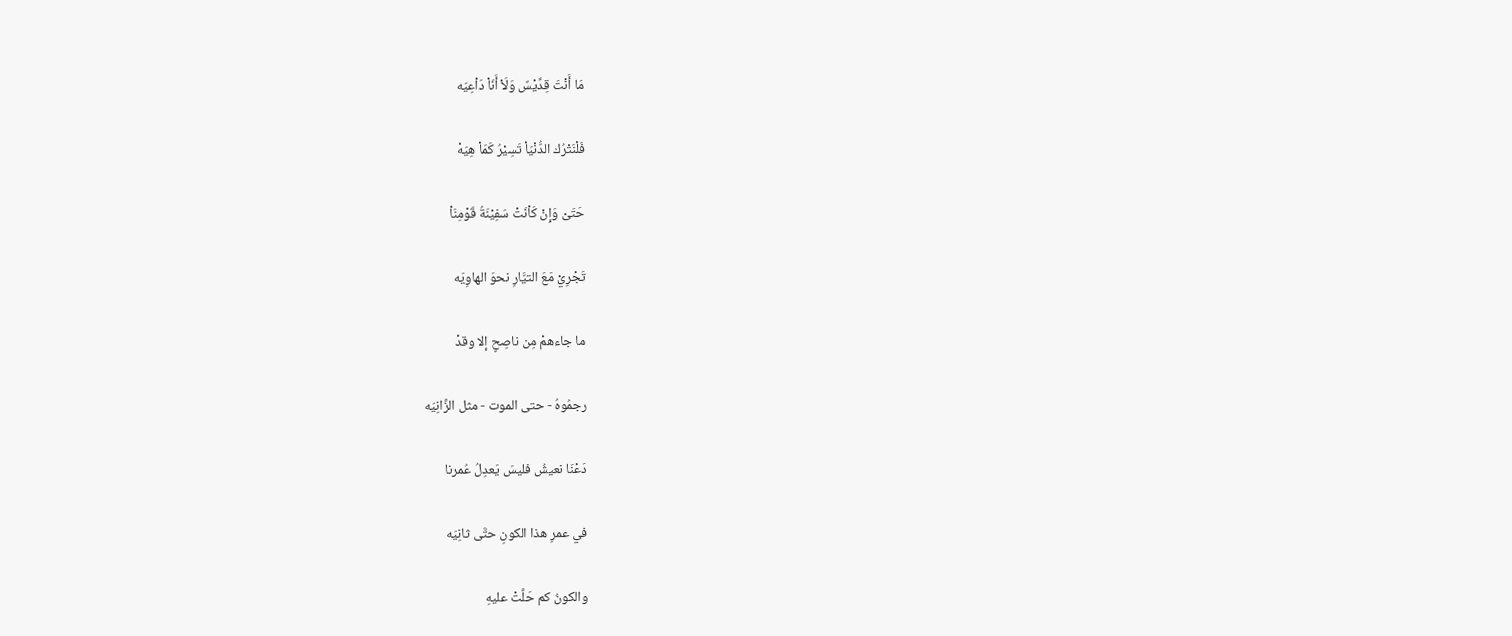مَا أَنْتَ قِدِّيْسٌ وَلَاْ أَنَاْ دَاْعِيَه

فَلْنَتْرُك الدُّنْيَاْ تَسِيْرُ كَمَاْ هِيَهْ

حَتَىْ وَإِنْ كَاْنَتْ سَفِيْنَةُ قَوْمِنَاْ

تَجْرِيْ مَعَ التيَّارِ نحوَ الهاوِيَه

ما جاءهمْ مِن ناصِحٍ إلا وقدْ

رجمُوهُ - حتى الموت - مثل الزَّانِيَه

دَعْنَا نعيشُ فليسَ يَعدِلُ عُمرنا

في عمرِ هذا الكونِ حتَّى ثانِيَه

والكونُ كم حَلَّتْ عليهِ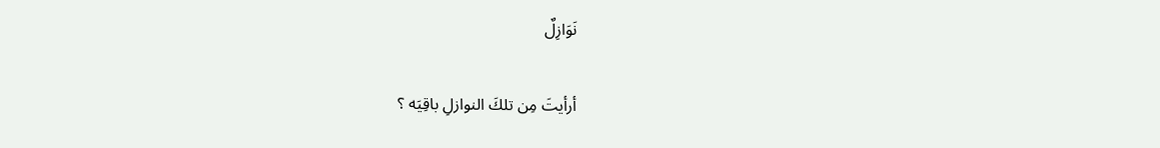نَوَازِلٌ

أرأيتَ مِن تلكَ النوازلِ باقِيَه ؟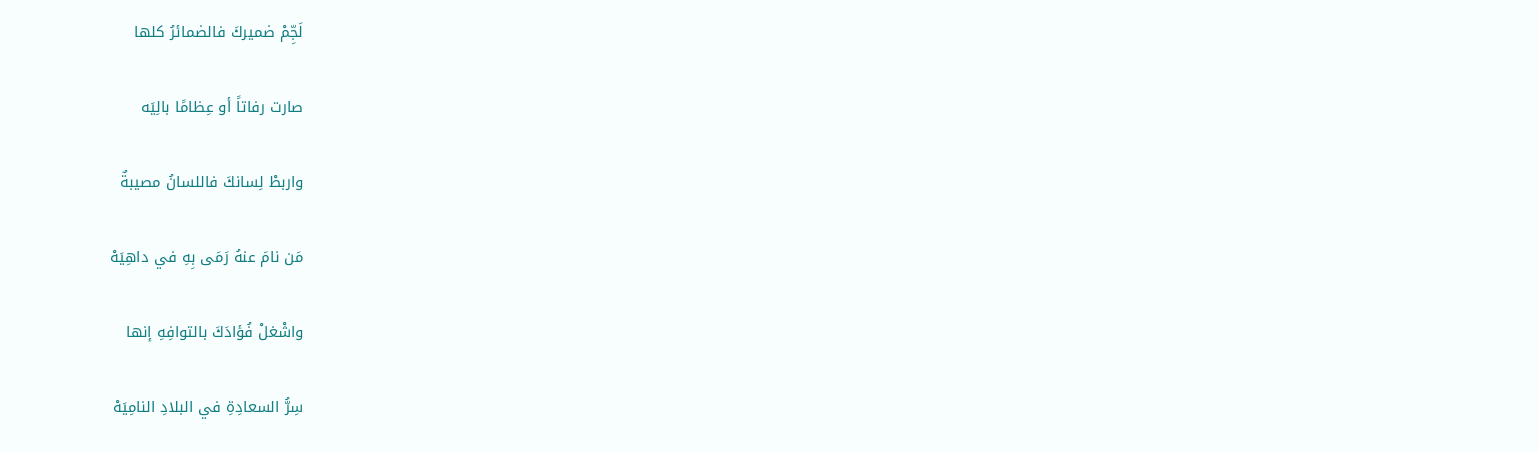لَجِّمْ ضميركَ فالضمائرُ كلها

صارت رفاتاً أو عِظامًا بالِيَه

واربطْ لِسانكَ فاللسانُ مصيبةٌ

مَن نامَ عنهُ رَمَى بِهِ في داهِيَهْ

واشْغلْ فُؤادَكَ بالتوافِهِ إنها

سِرُّ السعادِةِ في البلادِ النامِيَهْ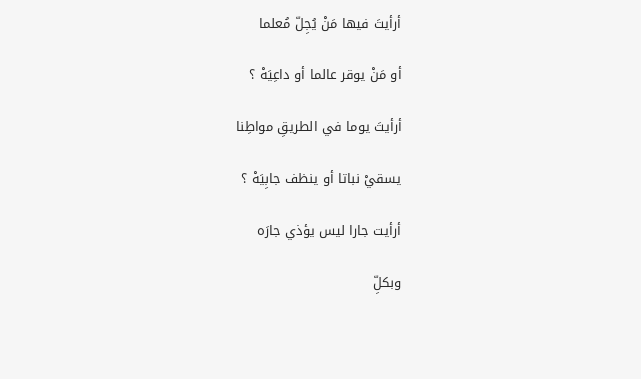أرأيتَ فيها مَنْ يُجِلّ مُعلما

أو مَنْ يوقر عالما أو داعِيَهْ ؟

أرأيتَ يوما في الطريقِ مواطِنا

يسقيْ نباتا أو ينظف جابِيَهْ ؟

أرأيت جارا ليس يؤذي جارَه

وبكلِّ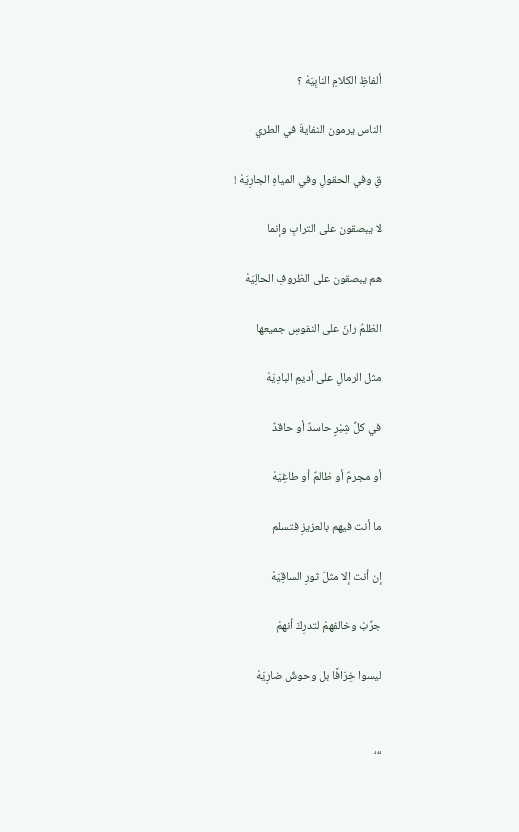ألفاظِ الكلامِ النابِيَهْ ؟

الناس يرمون النفايةَ في الطري

قِ وفي الحقولِ وفي المياهِ الجارِيَهْ !

لا يبصقون على الترابِ وإنما

هم يبصقون على الظروفِ الحالِيَهْ

الظلمُ رانَ على النفوسِ جميعها

مثل الرمالِ على أديمِ البادِيَهْ

في كلِّ شِبْرٍ حاسدٌ أو حاقدٌ

أو مجرمٌ أو ظالمٌ أو طاغِيَهْ

ما أنت فيهم بالعزيزِ فتسلم

إن أنت إلا مثلَ ثورِ الساقِيَهْ

جرِّبْ وخالفهمْ لتدرِكَ أنهمْ

ليسوا خِرَافًا بل وحوشٌ ضارِيَهْ


،،،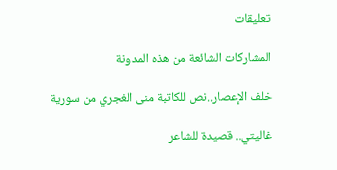تعليقات

المشاركات الشائعة من هذه المدونة

خلف الإعصار..نص للكاتبة منى الغجري من سورية

غاليتي.. قصيدة للشاعر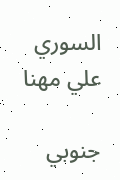السوري علي مهنا

جنوبي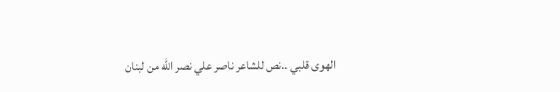الهوى قلبي ..نص للشاعر ناصر علي نصر الله من لبنان